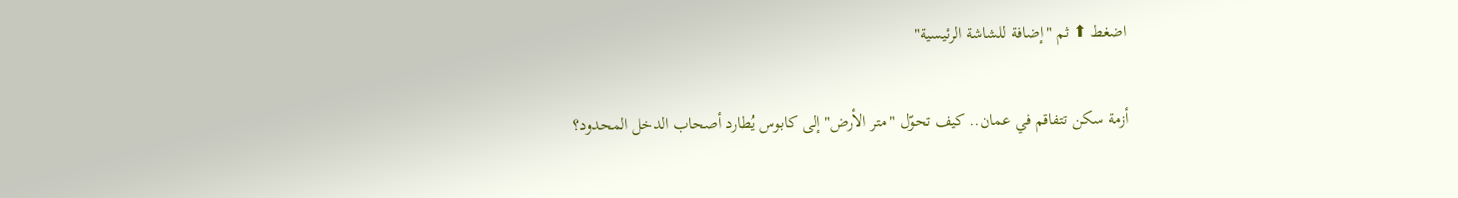اضغط ⬆ ثم "إضافة للشاشة الرئيسية"

أزمة سكن تتفاقم في عمان.. كيف تحوّل "متر الأرض" إلى كابوس يُطارد أصحاب الدخل المحدود؟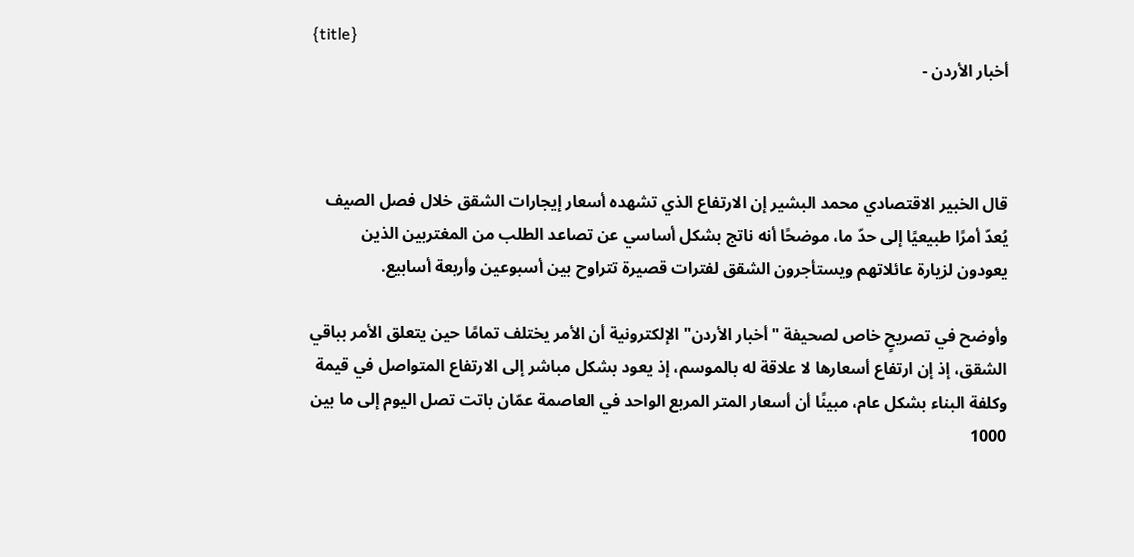{title}
أخبار الأردن -



قال الخبير الاقتصادي محمد البشير إن الارتفاع الذي تشهده أسعار إيجارات الشقق خلال فصل الصيف يُعدّ أمرًا طبيعيًا إلى حدّ ما، موضحًا أنه ناتج بشكل أساسي عن تصاعد الطلب من المغتربين الذين يعودون لزيارة عائلاتهم ويستأجرون الشقق لفترات قصيرة تتراوح بين أسبوعين وأربعة أسابيع.

وأوضح في تصريحٍ خاص لصحيفة "أخبار الأردن" الإلكترونية أن الأمر يختلف تمامًا حين يتعلق الأمر بباقي الشقق، إذ إن ارتفاع أسعارها لا علاقة له بالموسم، إذ يعود بشكل مباشر إلى الارتفاع المتواصل في قيمة وكلفة البناء بشكل عام، مبينًا أن أسعار المتر المربع الواحد في العاصمة عمّان باتت تصل اليوم إلى ما بين 1000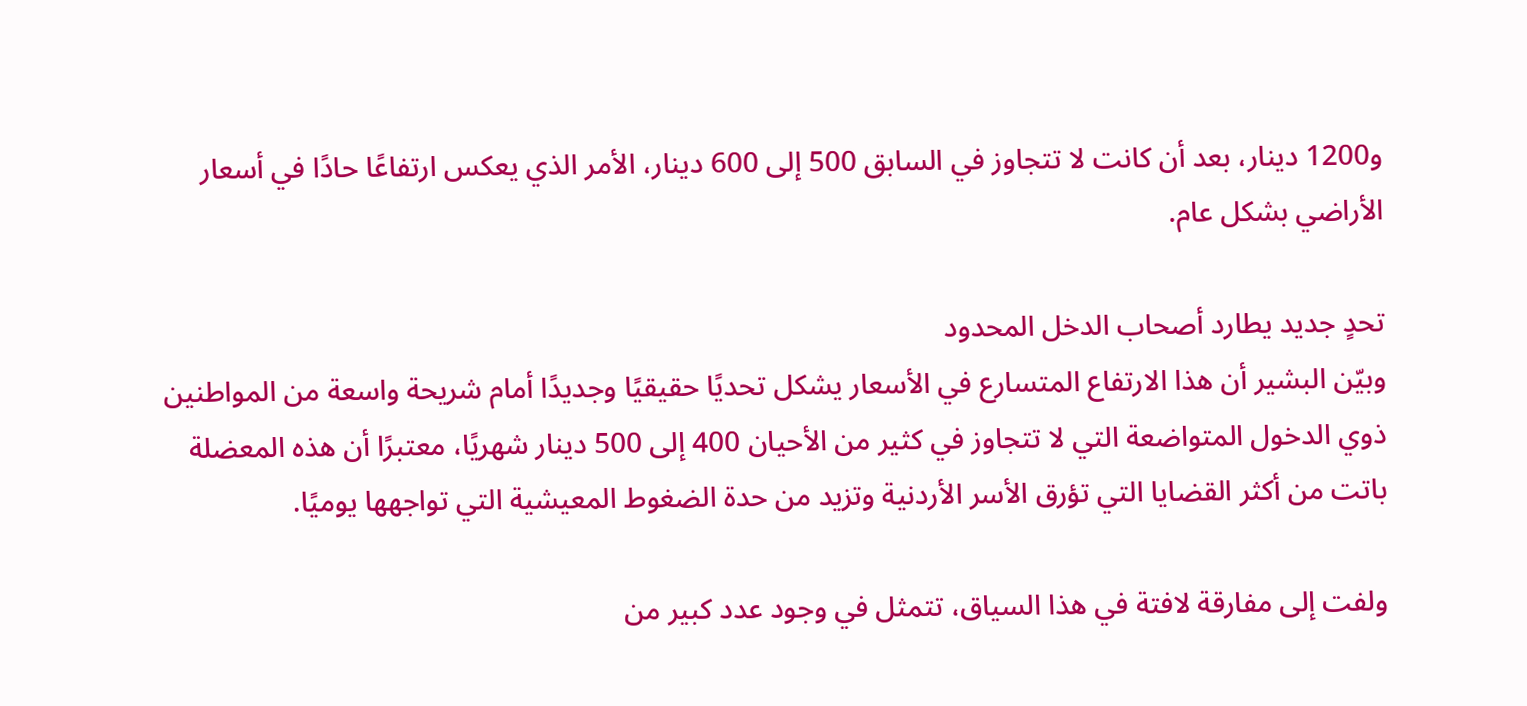و1200 دينار، بعد أن كانت لا تتجاوز في السابق 500 إلى 600 دينار، الأمر الذي يعكس ارتفاعًا حادًا في أسعار الأراضي بشكل عام.

تحدٍ جديد يطارد أصحاب الدخل المحدود
وبيّن البشير أن هذا الارتفاع المتسارع في الأسعار يشكل تحديًا حقيقيًا وجديدًا أمام شريحة واسعة من المواطنين ذوي الدخول المتواضعة التي لا تتجاوز في كثير من الأحيان 400 إلى 500 دينار شهريًا، معتبرًا أن هذه المعضلة باتت من أكثر القضايا التي تؤرق الأسر الأردنية وتزيد من حدة الضغوط المعيشية التي تواجهها يوميًا.

ولفت إلى مفارقة لافتة في هذا السياق، تتمثل في وجود عدد كبير من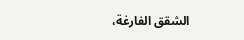الشقق الفارغة،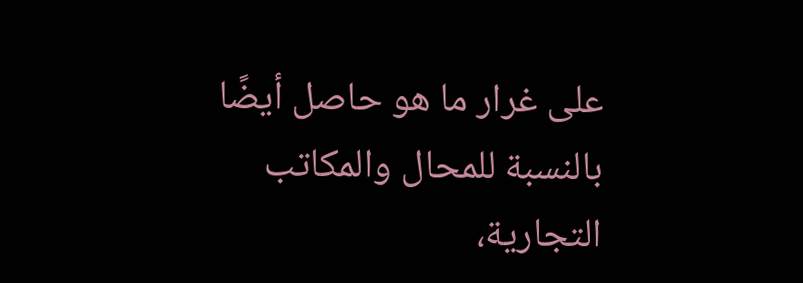على غرار ما هو حاصل أيضًا بالنسبة للمحال والمكاتب التجارية،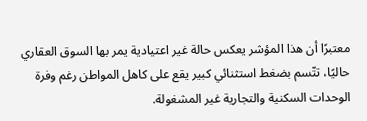معتبرًا أن هذا المؤشر يعكس حالة غير اعتيادية يمر بها السوق العقاري حاليًا، تتّسم بضغط استثنائي كبير يقع على كاهل المواطن رغم وفرة الوحدات السكنية والتجارية غير المشغولة.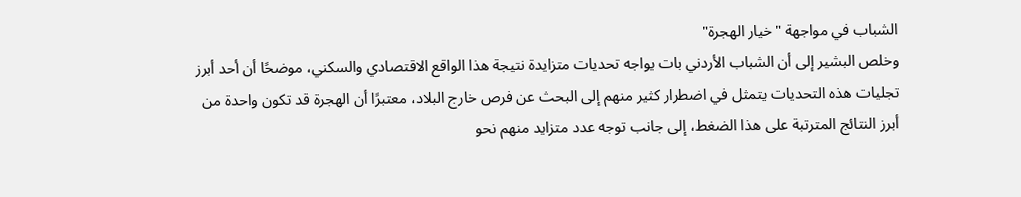الشباب في مواجهة "خيار الهجرة"
وخلص البشير إلى أن الشباب الأردني بات يواجه تحديات متزايدة نتيجة هذا الواقع الاقتصادي والسكني، موضحًا أن أحد أبرز تجليات هذه التحديات يتمثل في اضطرار كثير منهم إلى البحث عن فرص خارج البلاد، معتبرًا أن الهجرة قد تكون واحدة من أبرز النتائج المترتبة على هذا الضغط، إلى جانب توجه عدد متزايد منهم نحو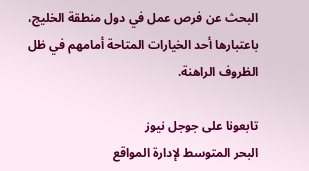البحث عن فرص عمل في دول منطقة الخليج، باعتبارها أحد الخيارات المتاحة أمامهم في ظل الظروف الراهنة.

تابعونا على جوجل نيوز
البحر المتوسط لإدارة المواقع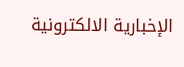الإخبارية الالكترونية